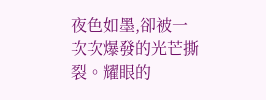夜色如墨,卻被一次次爆發的光芒撕裂。耀眼的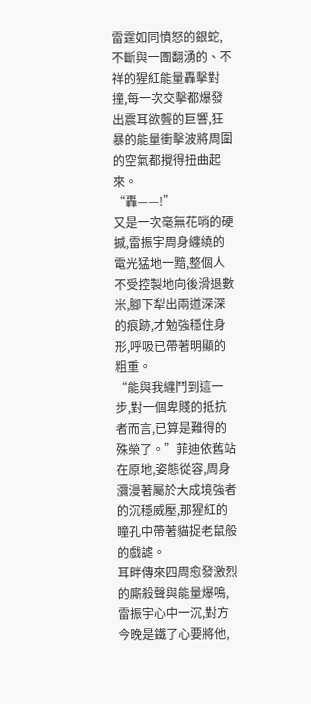雷霆如同憤怒的銀蛇,不斷與一團翻湧的、不祥的猩紅能量轟擊對撞,每一次交擊都爆發出震耳欲聾的巨響,狂暴的能量衝擊波將周圍的空氣都攪得扭曲起來。
“轟——!”
又是一次毫無花哨的硬撼,雷振宇周身纏繞的電光猛地一黯,整個人不受控製地向後滑退數米,腳下犁出兩道深深的痕跡,才勉強穩住身形,呼吸已帶著明顯的粗重。
“能與我纏鬥到這一步,對一個卑賤的抵抗者而言,已算是難得的殊榮了。”菲迪依舊站在原地,姿態從容,周身瀰漫著屬於大成境強者的沉穩威壓,那猩紅的瞳孔中帶著貓捉老鼠般的戲謔。
耳畔傳來四周愈發激烈的廝殺聲與能量爆鳴,雷振宇心中一沉,對方今晚是鐵了心要將他,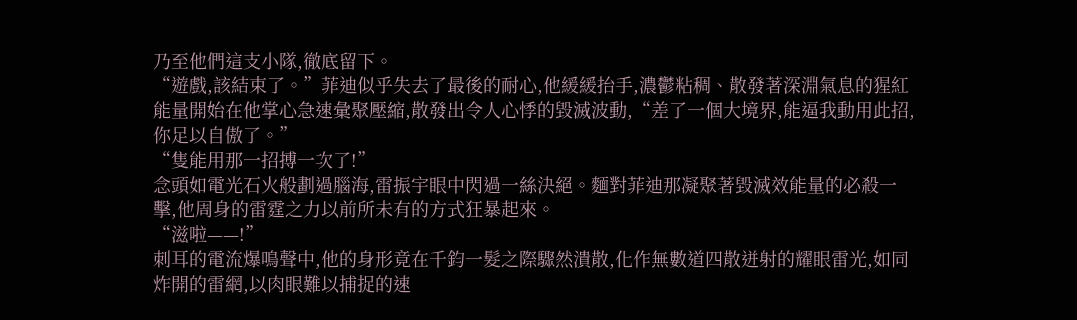乃至他們這支小隊,徹底留下。
“遊戲,該結束了。”菲迪似乎失去了最後的耐心,他緩緩抬手,濃鬱粘稠、散發著深淵氣息的猩紅能量開始在他掌心急速彙聚壓縮,散發出令人心悸的毀滅波動,“差了一個大境界,能逼我動用此招,你足以自傲了。”
“隻能用那一招搏一次了!”
念頭如電光石火般劃過腦海,雷振宇眼中閃過一絲決絕。麵對菲迪那凝聚著毀滅效能量的必殺一擊,他周身的雷霆之力以前所未有的方式狂暴起來。
“滋啦——!”
刺耳的電流爆鳴聲中,他的身形竟在千鈞一髮之際驟然潰散,化作無數道四散迸射的耀眼雷光,如同炸開的雷網,以肉眼難以捕捉的速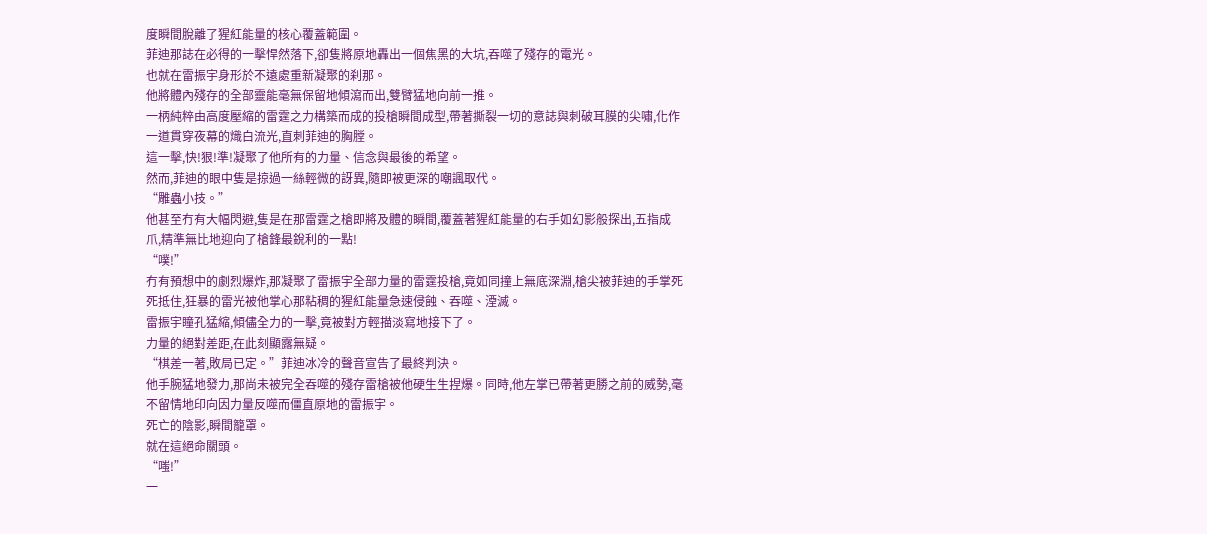度瞬間脫離了猩紅能量的核心覆蓋範圍。
菲迪那誌在必得的一擊悍然落下,卻隻將原地轟出一個焦黑的大坑,吞噬了殘存的電光。
也就在雷振宇身形於不遠處重新凝聚的刹那。
他將體內殘存的全部靈能毫無保留地傾瀉而出,雙臂猛地向前一推。
一柄純粹由高度壓縮的雷霆之力構築而成的投槍瞬間成型,帶著撕裂一切的意誌與刺破耳膜的尖嘯,化作一道貫穿夜幕的熾白流光,直刺菲迪的胸膛。
這一擊,快!狠!準!凝聚了他所有的力量、信念與最後的希望。
然而,菲迪的眼中隻是掠過一絲輕微的訝異,隨即被更深的嘲諷取代。
“雕蟲小技。”
他甚至冇有大幅閃避,隻是在那雷霆之槍即將及體的瞬間,覆蓋著猩紅能量的右手如幻影般探出,五指成爪,精準無比地迎向了槍鋒最銳利的一點!
“噗!”
冇有預想中的劇烈爆炸,那凝聚了雷振宇全部力量的雷霆投槍,竟如同撞上無底深淵,槍尖被菲迪的手掌死死抵住,狂暴的雷光被他掌心那粘稠的猩紅能量急速侵蝕、吞噬、湮滅。
雷振宇瞳孔猛縮,傾儘全力的一擊,竟被對方輕描淡寫地接下了。
力量的絕對差距,在此刻顯露無疑。
“棋差一著,敗局已定。”菲迪冰冷的聲音宣告了最終判決。
他手腕猛地發力,那尚未被完全吞噬的殘存雷槍被他硬生生捏爆。同時,他左掌已帶著更勝之前的威勢,毫不留情地印向因力量反噬而僵直原地的雷振宇。
死亡的陰影,瞬間籠罩。
就在這絕命關頭。
“嗤!”
一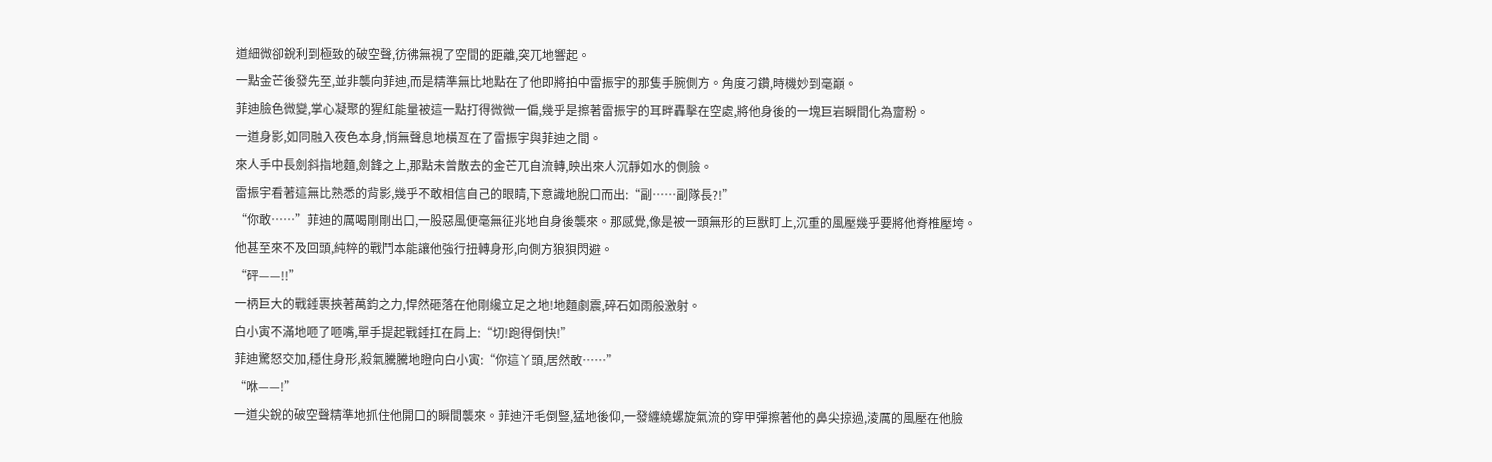道細微卻銳利到極致的破空聲,彷彿無視了空間的距離,突兀地響起。
一點金芒後發先至,並非襲向菲迪,而是精準無比地點在了他即將拍中雷振宇的那隻手腕側方。角度刁鑽,時機妙到毫巔。
菲迪臉色微變,掌心凝聚的猩紅能量被這一點打得微微一偏,幾乎是擦著雷振宇的耳畔轟擊在空處,將他身後的一塊巨岩瞬間化為齏粉。
一道身影,如同融入夜色本身,悄無聲息地橫亙在了雷振宇與菲迪之間。
來人手中長劍斜指地麵,劍鋒之上,那點未曾散去的金芒兀自流轉,映出來人沉靜如水的側臉。
雷振宇看著這無比熟悉的背影,幾乎不敢相信自己的眼睛,下意識地脫口而出:“副……副隊長?!”
“你敢……”菲迪的厲喝剛剛出口,一股惡風便毫無征兆地自身後襲來。那感覺,像是被一頭無形的巨獸盯上,沉重的風壓幾乎要將他脊椎壓垮。
他甚至來不及回頭,純粹的戰鬥本能讓他強行扭轉身形,向側方狼狽閃避。
“砰——!!”
一柄巨大的戰錘裹挾著萬鈞之力,悍然砸落在他剛纔立足之地!地麵劇震,碎石如雨般激射。
白小寅不滿地咂了咂嘴,單手提起戰錘扛在肩上:“切!跑得倒快!”
菲迪驚怒交加,穩住身形,殺氣騰騰地瞪向白小寅:“你這丫頭,居然敢……”
“咻——!”
一道尖銳的破空聲精準地抓住他開口的瞬間襲來。菲迪汗毛倒豎,猛地後仰,一發纏繞螺旋氣流的穿甲彈擦著他的鼻尖掠過,淩厲的風壓在他臉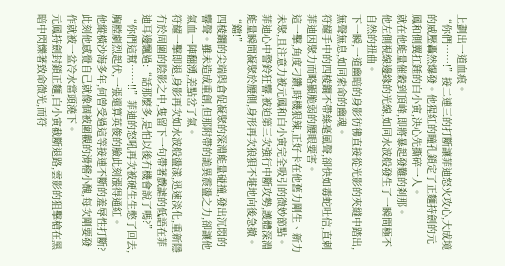上劃出一道血痕。
“你們……!”接二連三的打斷讓菲迪怒火攻心,大成境的威壓轟然爆發。他猩紅的瞳孔鎖定了正麵持劍的元鳳和側翼扛錘的白小寅,決心先撕碎一人。
就在他能量催穀到頂峰,即將暴起發難的刹那。
他左側視線邊緣的光線,如同水波般發生了一瞬間極不自然的扭曲。
下一瞬,一道幽暗的身影彷彿直接從光影的夾縫中踏出,無聲無息,如同索命的幽魂。
符耀手中的四棱鐧不帶絲毫風聲,卻快如毒蛇吐信,直刺菲迪因聚力而略顯脆弱的腰眼要害。
這一擊,角度刁鑽,時機狠辣,正好卡在他舊力剛生、新力未聚,且注意力被元鳳和白小寅完全吸引的微妙節點。
菲迪心中警鈴狂響,被迫第三次強行中斷攻勢,護體深淵能量瞬間凝聚於腰側,身形再次狼狽不堪地向後急撤。
“鐺!”
四棱鐧的尖端與倉促凝聚的深淵能量碰撞,發出沉悶的響聲。雖未造成重創,但那附帶的詭異震盪之力,卻讓他氣血一陣翻湧,差點岔了氣。
符耀一擊即退,身影再次如水波般盪漾,迅速淡化,重新隱冇於周圍的陰影之中,隻留下一句帶著戲謔的低語在菲迪耳邊飄過:“話那麼多,是怕以後冇機會說了嗎?”
“你們這幫……!!”菲迪的怒吼再次被硬生生憋了回去,胸膛劇烈起伏,一張還算英俊的臉此刻漲得通紅。
他縱橫沙海多年,何曾受過這等接連不斷的羞辱性打斷?此刻他感覺自己就像個被圍觀的滑稽小醜,每次剛要發作就被一盆冷水當頭澆下。
元鳳持劍封鎖正麵,白小寅截斷退路,雲影的狙擊槍在黑暗中閃爍著致命微光,而符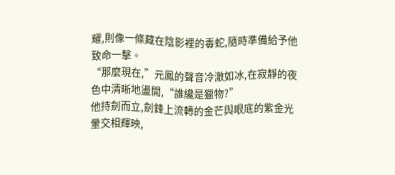耀,則像一條藏在陰影裡的毒蛇,隨時準備給予他致命一擊。
“那麼現在,”元鳳的聲音冷澈如冰,在寂靜的夜色中清晰地盪開,“誰纔是獵物?”
他持劍而立,劍鋒上流轉的金芒與眼底的紫金光暈交相輝映,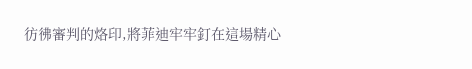彷彿審判的烙印,將菲迪牢牢釘在這場精心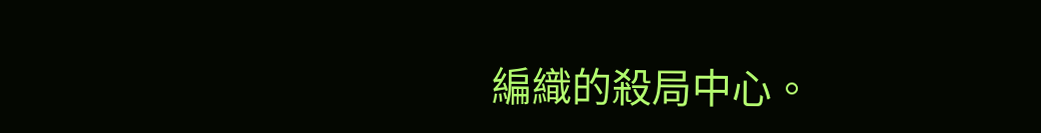編織的殺局中心。